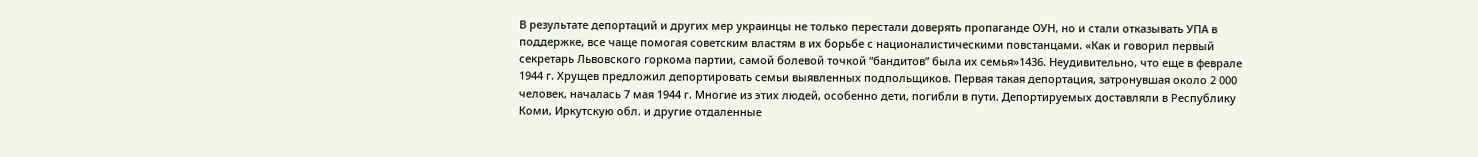В результате депортаций и других мер украинцы не только перестали доверять пропаганде ОУН, но и стали отказывать УПА в поддержке, все чаще помогая советским властям в их борьбе с националистическими повстанцами. «Как и говорил первый секретарь Львовского горкома партии, самой болевой точкой “бандитов” была их семья»1436. Неудивительно, что еще в феврале 1944 г. Хрущев предложил депортировать семьи выявленных подпольщиков. Первая такая депортация, затронувшая около 2 000 человек, началась 7 мая 1944 г. Многие из этих людей, особенно дети, погибли в пути. Депортируемых доставляли в Республику Коми, Иркутскую обл. и другие отдаленные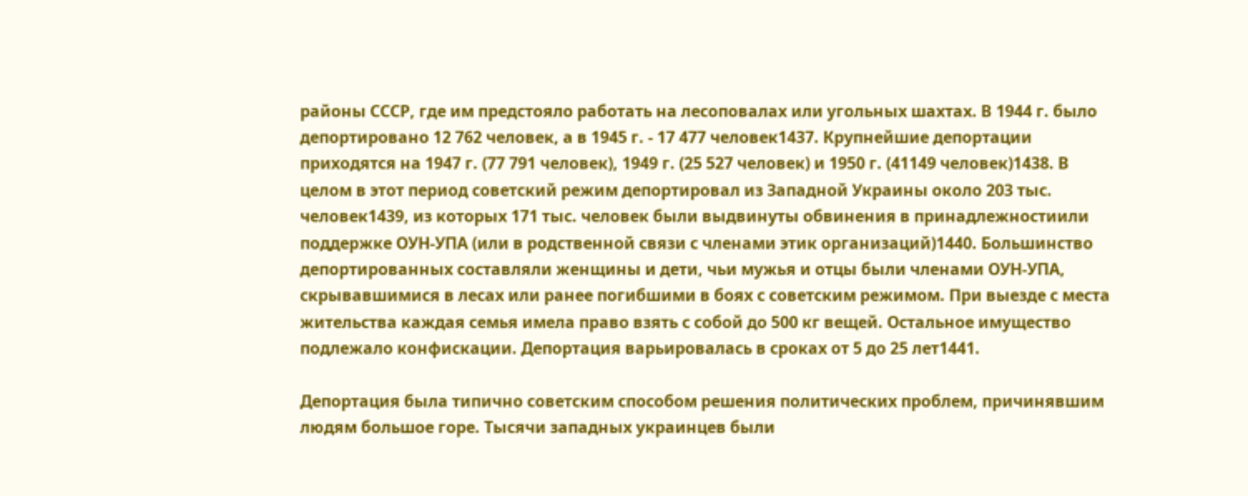районы СССР, где им предстояло работать на лесоповалах или угольных шахтах. В 1944 г. было депортировано 12 762 человек, а в 1945 г. - 17 477 человек1437. Крупнейшие депортации приходятся на 1947 г. (77 791 человек), 1949 г. (25 527 человек) и 1950 г. (41149 человек)1438. В целом в этот период советский режим депортировал из Западной Украины около 203 тыс. человек1439, из которых 171 тыс. человек были выдвинуты обвинения в принадлежностиили поддержке ОУН-УПА (или в родственной связи с членами этик организаций)1440. Большинство депортированных составляли женщины и дети, чьи мужья и отцы были членами ОУН-УПА, скрывавшимися в лесах или ранее погибшими в боях с советским режимом. При выезде с места жительства каждая семья имела право взять с собой до 500 кг вещей. Остальное имущество подлежало конфискации. Депортация варьировалась в сроках от 5 до 25 лет1441.

Депортация была типично советским способом решения политических проблем, причинявшим людям большое горе. Тысячи западных украинцев были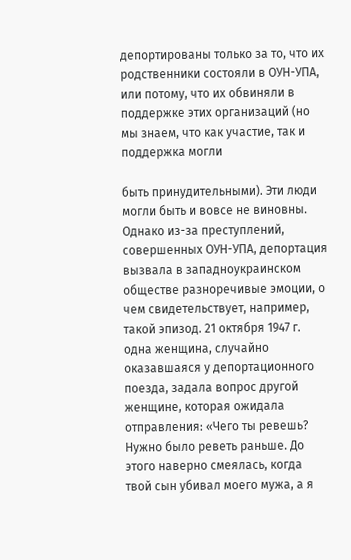депортированы только за то, что их родственники состояли в ОУН-УПА, или потому, что их обвиняли в поддержке этих организаций (но мы знаем, что как участие, так и поддержка могли

быть принудительными). Эти люди могли быть и вовсе не виновны. Однако из-за преступлений, совершенных ОУН-УПА, депортация вызвала в западноукраинском обществе разноречивые эмоции, о чем свидетельствует, например, такой эпизод. 21 октября 1947 г. одна женщина, случайно оказавшаяся у депортационного поезда, задала вопрос другой женщине, которая ожидала отправления: «Чего ты ревешь? Нужно было реветь раньше. До этого наверно смеялась, когда твой сын убивал моего мужа, а я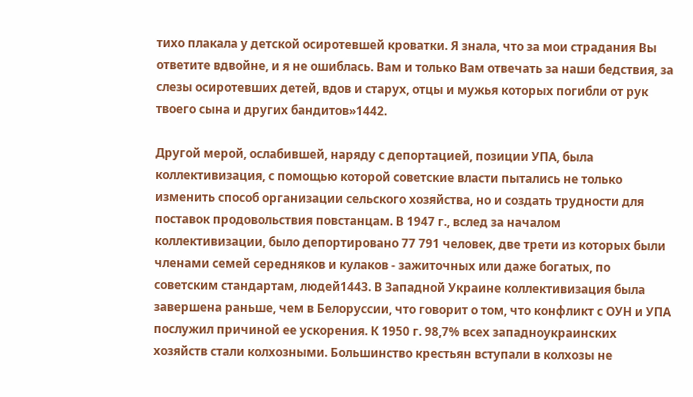тихо плакала у детской осиротевшей кроватки. Я знала, что за мои страдания Вы ответите вдвойне, и я не ошиблась. Вам и только Вам отвечать за наши бедствия, за слезы осиротевших детей, вдов и старух, отцы и мужья которых погибли от рук твоего сына и других бандитов»1442.

Другой мерой, ослабившей, наряду с депортацией, позиции УПА, была коллективизация, с помощью которой советские власти пытались не только изменить способ организации сельского хозяйства, но и создать трудности для поставок продовольствия повстанцам. В 1947 г., вслед за началом коллективизации, было депортировано 77 791 человек, две трети из которых были членами семей середняков и кулаков - зажиточных или даже богатых, по советским стандартам, людей1443. В Западной Украине коллективизация была завершена раньше, чем в Белоруссии, что говорит о том, что конфликт с ОУН и УПА послужил причиной ее ускорения. К 1950 г. 98,7% всех западноукраинских хозяйств стали колхозными. Большинство крестьян вступали в колхозы не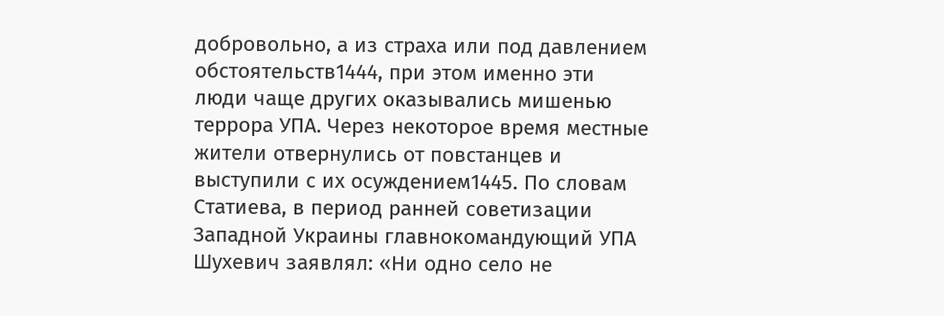добровольно, а из страха или под давлением обстоятельств1444, при этом именно эти люди чаще других оказывались мишенью террора УПА. Через некоторое время местные жители отвернулись от повстанцев и выступили с их осуждением1445. По словам Статиева, в период ранней советизации Западной Украины главнокомандующий УПА Шухевич заявлял: «Ни одно село не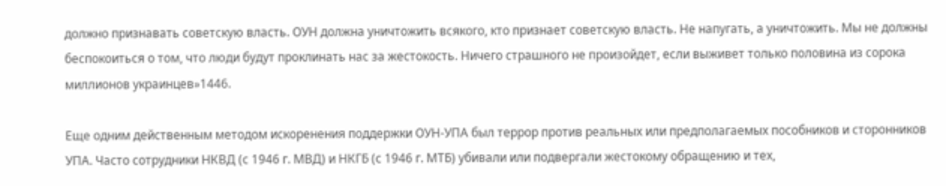должно признавать советскую власть. ОУН должна уничтожить всякого, кто признает советскую власть. Не напугать, а уничтожить. Мы не должны беспокоиться о том, что люди будут проклинать нас за жестокость. Ничего страшного не произойдет, если выживет только половина из сорока миллионов украинцев»1446.

Еще одним действенным методом искоренения поддержки ОУН-УПА был террор против реальных или предполагаемых пособников и сторонников УПА. Часто сотрудники НКВД (с 1946 г. МВД) и НКГБ (с 1946 г. МТБ) убивали или подвергали жестокому обращению и тех,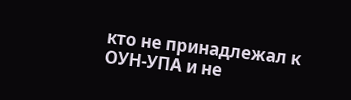кто не принадлежал к ОУН-УПА и не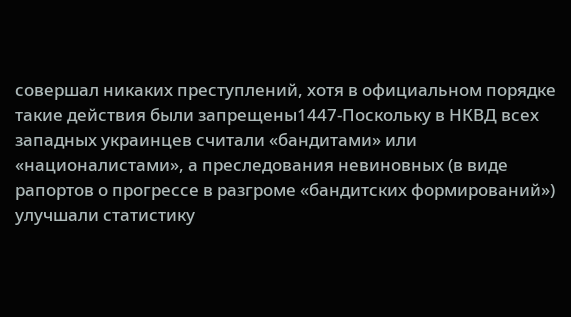совершал никаких преступлений, хотя в официальном порядке такие действия были запрещены1447-Поскольку в НКВД всех западных украинцев считали «бандитами» или «националистами», а преследования невиновных (в виде рапортов о прогрессе в разгроме «бандитских формирований») улучшали статистику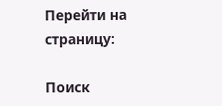Перейти на страницу:

Поиск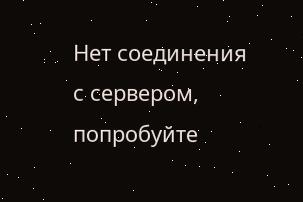Нет соединения с сервером, попробуйте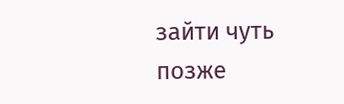зайти чуть позже